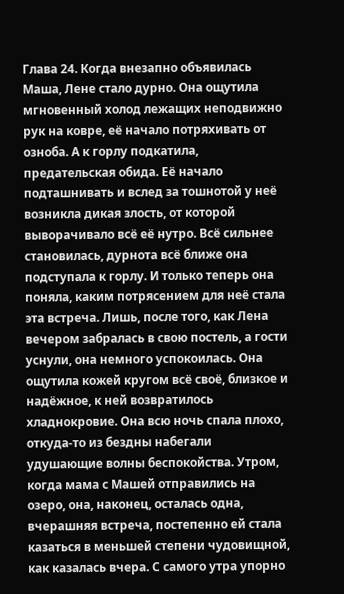Глава 24. Когда внезапно объявилась Маша, Лене стало дурно. Она ощутила мгновенный холод лежащих неподвижно рук на ковре, её начало потряхивать от озноба. А к горлу подкатила, предательская обида. Её начало подташнивать и вслед за тошнотой у неё возникла дикая злость, от которой выворачивало всё её нутро. Всё сильнее становилась, дурнота всё ближе она подступала к горлу. И только теперь она поняла, каким потрясением для неё стала эта встреча. Лишь, после того, как Лена вечером забралась в свою постель, а гости уснули, она немного успокоилась. Она ощутила кожей кругом всё своё, близкое и надёжное, к ней возвратилось хладнокровие. Она всю ночь спала плохо, откуда-то из бездны набегали удушающие волны беспокойства. Утром, когда мама с Машей отправились на озеро, она, наконец, осталась одна, вчерашняя встреча, постепенно ей стала казаться в меньшей степени чудовищной, как казалась вчера. С самого утра упорно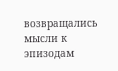возвращались мысли к эпизодам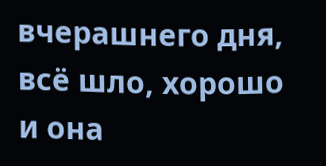вчерашнего дня, всё шло, хорошо и она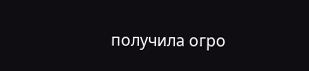получила огро